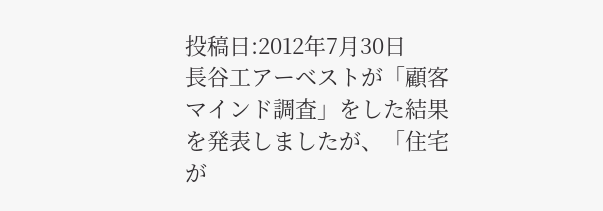投稿日:2012年7月30日
長谷工アーベストが「顧客マインド調査」をした結果を発表しましたが、「住宅が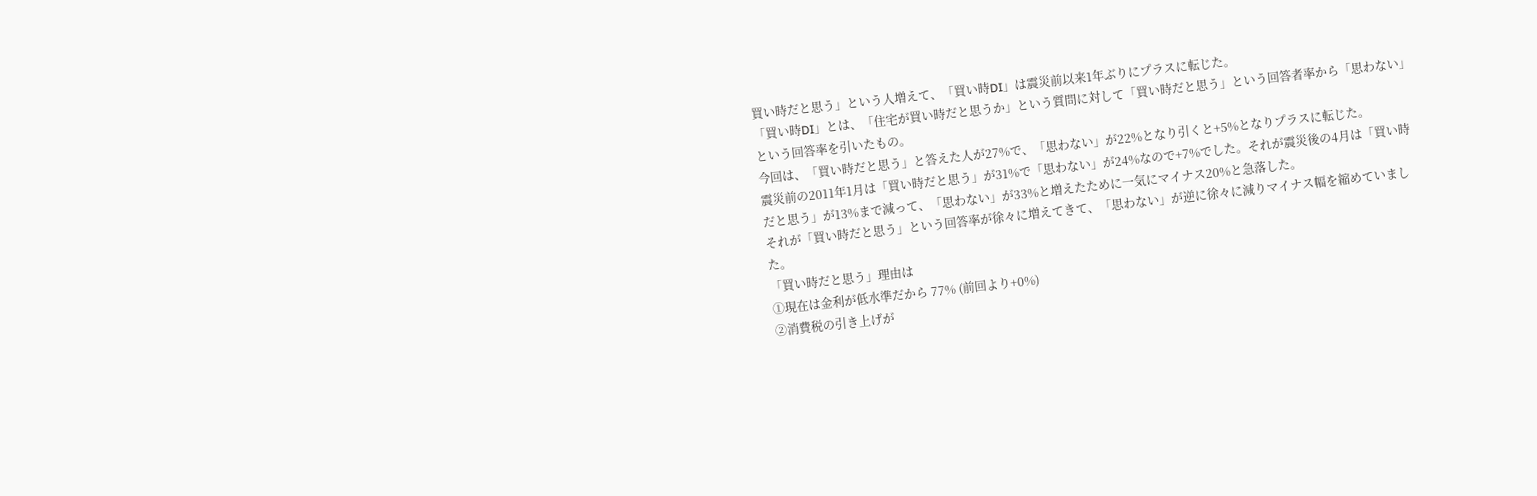買い時だと思う」という人増えて、「買い時DI」は震災前以来1年ぶりにプラスに転じた。
「買い時DI」とは、「住宅が買い時だと思うか」という質問に対して「買い時だと思う」という回答者率から「思わない」という回答率を引いたもの。
今回は、「買い時だと思う」と答えた人が27%で、「思わない」が22%となり引くと+5%となりプラスに転じた。
震災前の2011年1月は「買い時だと思う」が31%で「思わない」が24%なので+7%でした。それが震災後の4月は「買い時だと思う」が13%まで減って、「思わない」が33%と増えたために一気にマイナス20%と急落した。
それが「買い時だと思う」という回答率が徐々に増えてきて、「思わない」が逆に徐々に減りマイナス幅を縮めていました。
「買い時だと思う」理由は
①現在は金利が低水準だから 77% (前回より+0%)
②消費税の引き上げが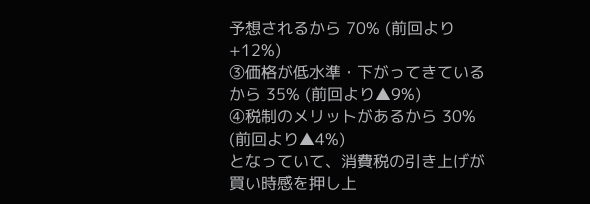予想されるから 70% (前回より+12%)
③価格が低水準・下がってきているから 35% (前回より▲9%)
④税制のメリットがあるから 30% (前回より▲4%)
となっていて、消費税の引き上げが買い時感を押し上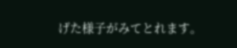げた様子がみてとれます。